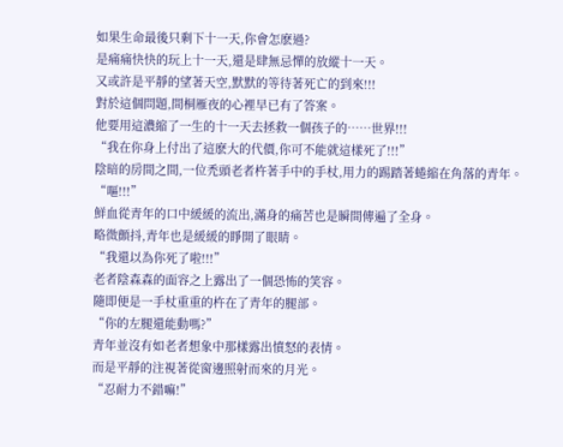如果生命最後只剩下十一天,你會怎麽過?
是痛痛快快的玩上十一天,還是肆無忌憚的放縱十一天。
又或許是平靜的望著天空,默默的等待著死亡的到來!!!
對於這個問題,間桐雁夜的心裡早已有了答案。
他要用這濃縮了一生的十一天去拯救一個孩子的……世界!!!
“我在你身上付出了這麽大的代價,你可不能就這樣死了!!!”
陰暗的房間之間,一位禿頭老者杵著手中的手杖,用力的踢踏著蜷縮在角落的青年。
“嘔!!!”
鮮血從青年的口中緩緩的流出,滿身的痛苦也是瞬間傳遍了全身。
略微顫抖,青年也是緩緩的睜開了眼睛。
“我還以為你死了啦!!!”
老者陰森森的面容之上露出了一個恐怖的笑容。
隨即便是一手杖重重的杵在了青年的腿部。
“你的左腿還能動嗎?”
青年並沒有如老者想象中那樣露出憤怒的表情。
而是平靜的注視著從窗邊照射而來的月光。
“忍耐力不錯嘛!”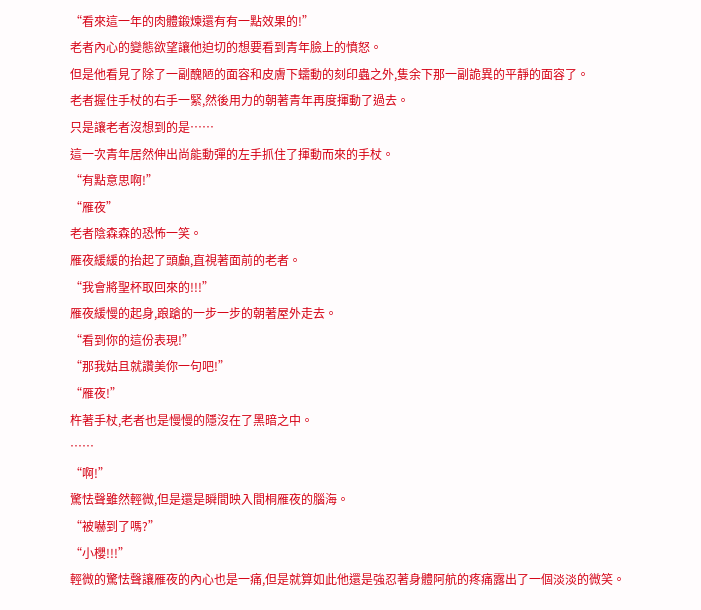“看來這一年的肉體鍛煉還有有一點效果的!”
老者內心的變態欲望讓他迫切的想要看到青年臉上的憤怒。
但是他看見了除了一副醜陋的面容和皮膚下蠕動的刻印蟲之外,隻余下那一副詭異的平靜的面容了。
老者握住手杖的右手一緊,然後用力的朝著青年再度揮動了過去。
只是讓老者沒想到的是……
這一次青年居然伸出尚能動彈的左手抓住了揮動而來的手杖。
“有點意思啊!”
“雁夜”
老者陰森森的恐怖一笑。
雁夜緩緩的抬起了頭顱,直視著面前的老者。
“我會將聖杯取回來的!!!”
雁夜緩慢的起身,踉蹌的一步一步的朝著屋外走去。
“看到你的這份表現!”
“那我姑且就讚美你一句吧!”
“雁夜!”
杵著手杖,老者也是慢慢的隱沒在了黑暗之中。
……
“啊!”
驚怯聲雖然輕微,但是還是瞬間映入間桐雁夜的腦海。
“被嚇到了嗎?”
“小櫻!!!”
輕微的驚怯聲讓雁夜的內心也是一痛,但是就算如此他還是強忍著身體阿航的疼痛露出了一個淡淡的微笑。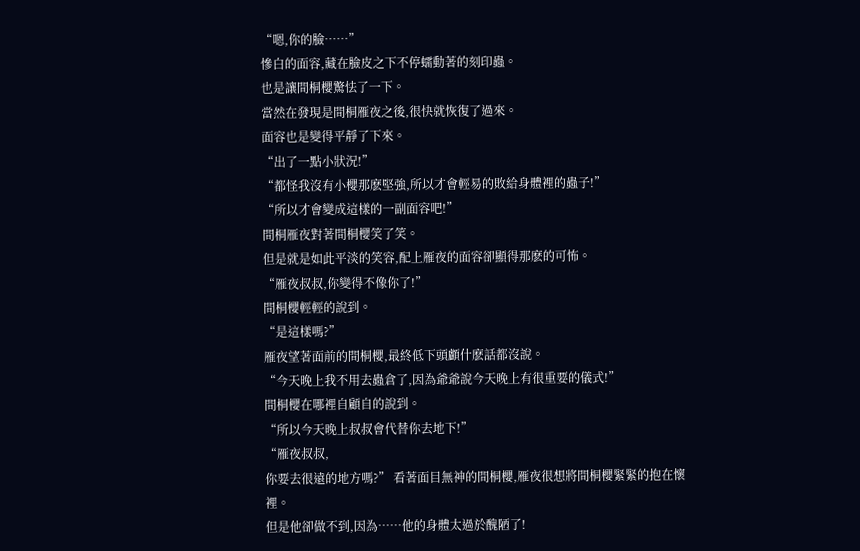“嗯,你的臉……”
慘白的面容,藏在臉皮之下不停蠕動著的刻印蟲。
也是讓間桐櫻驚怯了一下。
當然在發現是間桐雁夜之後,很快就恢復了過來。
面容也是變得平靜了下來。
“出了一點小狀況!”
“都怪我沒有小櫻那麽堅強,所以才會輕易的敗給身體裡的蟲子!”
“所以才會變成這樣的一副面容吧!”
間桐雁夜對著間桐櫻笑了笑。
但是就是如此平淡的笑容,配上雁夜的面容卻顯得那麽的可怖。
“雁夜叔叔,你變得不像你了!”
間桐櫻輕輕的說到。
“是這樣嗎?”
雁夜望著面前的間桐櫻,最終低下頭顱什麽話都沒說。
“今天晚上我不用去蟲倉了,因為爺爺說今天晚上有很重要的儀式!”
間桐櫻在哪裡自顧自的說到。
“所以今天晚上叔叔會代替你去地下!”
“雁夜叔叔,
你要去很遠的地方嗎?” 看著面目無神的間桐櫻,雁夜很想將間桐櫻緊緊的抱在懷裡。
但是他卻做不到,因為……他的身體太過於醜陋了!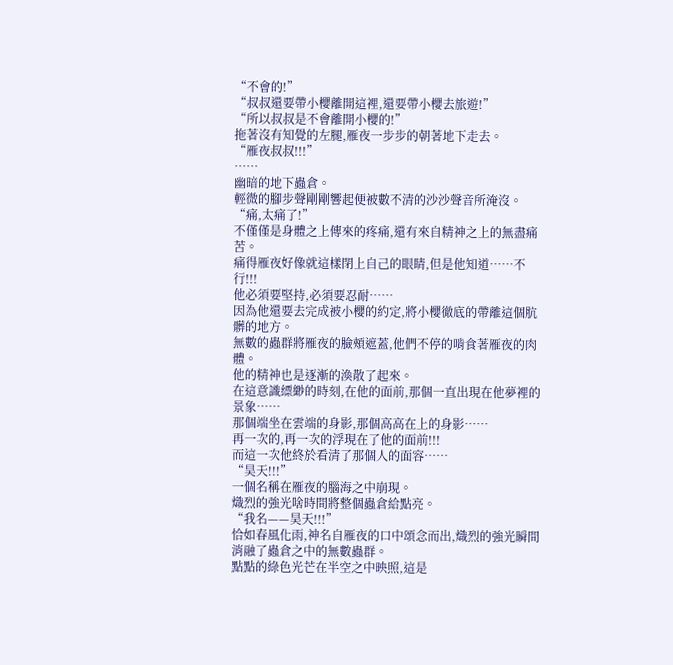“不會的!”
“叔叔還要帶小櫻離開這裡,還要帶小櫻去旅遊!”
“所以叔叔是不會離開小櫻的!”
拖著沒有知覺的左腿,雁夜一步步的朝著地下走去。
“雁夜叔叔!!!”
……
幽暗的地下蟲倉。
輕微的腳步聲剛剛響起便被數不清的沙沙聲音所淹沒。
“痛,太痛了!”
不僅僅是身體之上傳來的疼痛,還有來自精神之上的無盡痛苦。
痛得雁夜好像就這樣閉上自己的眼睛,但是他知道……不行!!!
他必須要堅持,必須要忍耐……
因為他還要去完成被小櫻的約定,將小櫻徹底的帶離這個肮髒的地方。
無數的蟲群將雁夜的臉頰遮蓋,他們不停的啃食著雁夜的肉體。
他的精神也是逐漸的渙散了起來。
在這意識縹緲的時刻,在他的面前,那個一直出現在他夢裡的景象……
那個端坐在雲端的身影,那個高高在上的身影……
再一次的,再一次的浮現在了他的面前!!!
而這一次他終於看清了那個人的面容……
“昊天!!!”
一個名稱在雁夜的腦海之中崩現。
熾烈的強光啥時間將整個蟲倉給點亮。
“我名——昊天!!!”
恰如春風化雨,神名自雁夜的口中頌念而出,熾烈的強光瞬間消融了蟲倉之中的無數蟲群。
點點的綠色光芒在半空之中映照,這是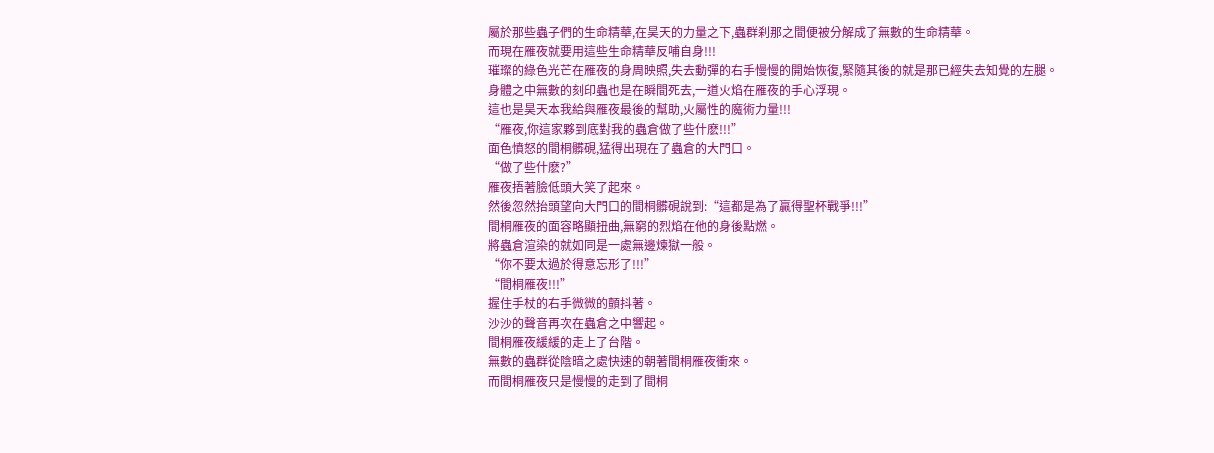屬於那些蟲子們的生命精華,在昊天的力量之下,蟲群刹那之間便被分解成了無數的生命精華。
而現在雁夜就要用這些生命精華反哺自身!!!
璀璨的綠色光芒在雁夜的身周映照,失去動彈的右手慢慢的開始恢復,緊隨其後的就是那已經失去知覺的左腿。
身體之中無數的刻印蟲也是在瞬間死去,一道火焰在雁夜的手心浮現。
這也是昊天本我給與雁夜最後的幫助,火屬性的魔術力量!!!
“雁夜,你這家夥到底對我的蟲倉做了些什麽!!!”
面色憤怒的間桐髒硯,猛得出現在了蟲倉的大門口。
“做了些什麽?”
雁夜捂著臉低頭大笑了起來。
然後忽然抬頭望向大門口的間桐髒硯說到:“這都是為了贏得聖杯戰爭!!!”
間桐雁夜的面容略顯扭曲,無窮的烈焰在他的身後點燃。
將蟲倉渲染的就如同是一處無邊煉獄一般。
“你不要太過於得意忘形了!!!”
“間桐雁夜!!!”
握住手杖的右手微微的顫抖著。
沙沙的聲音再次在蟲倉之中響起。
間桐雁夜緩緩的走上了台階。
無數的蟲群從陰暗之處快速的朝著間桐雁夜衝來。
而間桐雁夜只是慢慢的走到了間桐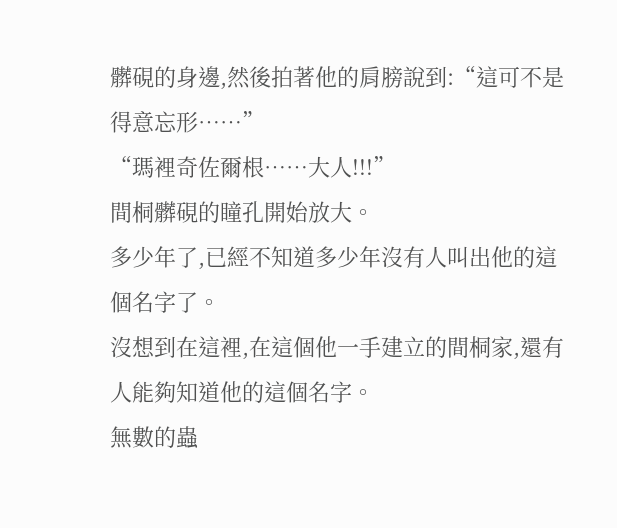髒硯的身邊,然後拍著他的肩膀說到:“這可不是得意忘形……”
“瑪裡奇佐爾根……大人!!!”
間桐髒硯的瞳孔開始放大。
多少年了,已經不知道多少年沒有人叫出他的這個名字了。
沒想到在這裡,在這個他一手建立的間桐家,還有人能夠知道他的這個名字。
無數的蟲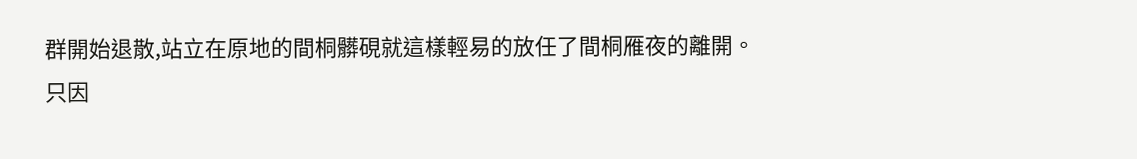群開始退散,站立在原地的間桐髒硯就這樣輕易的放任了間桐雁夜的離開。
只因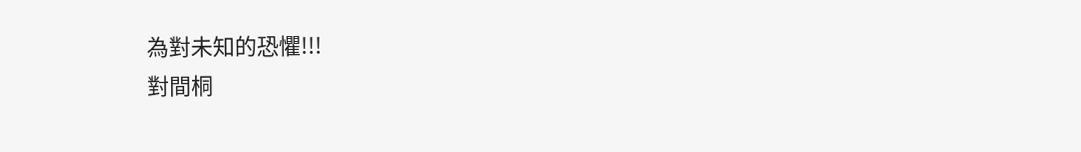為對未知的恐懼!!!
對間桐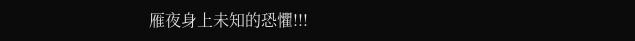雁夜身上未知的恐懼!!!